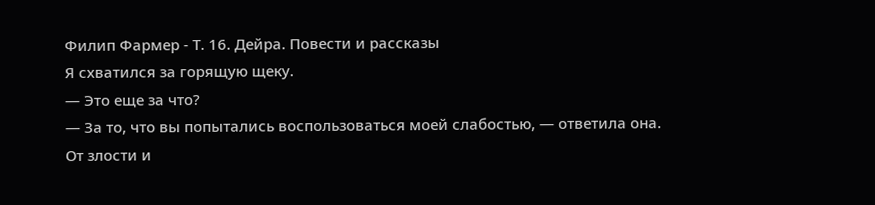Филип Фармер - Т. 16. Дейра. Повести и рассказы
Я схватился за горящую щеку.
— Это еще за что?
— За то, что вы попытались воспользоваться моей слабостью, — ответила она.
От злости и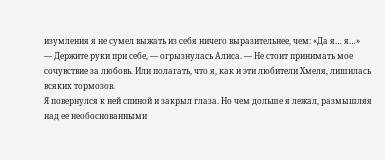изумления я не сумел выжать из себя ничего выразительнее, чем: «Да я… я…»
— Держите руки при себе, — огрызнулась Алиса. — Не стоит принимать мое сочувствие за любовь. Или полагать, что я, как и эти любители Хмеля, лишилась всяких тормозов.
Я повернулся к ней спиной и закрыл глаза. Но чем дольше я лежал, размышляя над ее необоснованными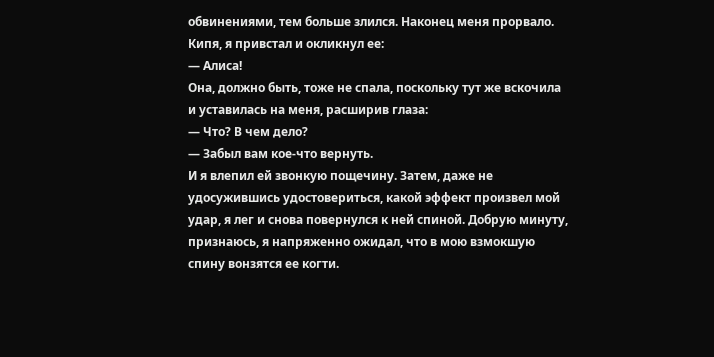обвинениями, тем больше злился. Наконец меня прорвало. Кипя, я привстал и окликнул ее:
— Алиса!
Она, должно быть, тоже не спала, поскольку тут же вскочила и уставилась на меня, расширив глаза:
— Что? В чем дело?
— Забыл вам кое-что вернуть.
И я влепил ей звонкую пощечину. Затем, даже не удосужившись удостовериться, какой эффект произвел мой удар, я лег и снова повернулся к ней спиной. Добрую минуту, признаюсь, я напряженно ожидал, что в мою взмокшую спину вонзятся ее когти.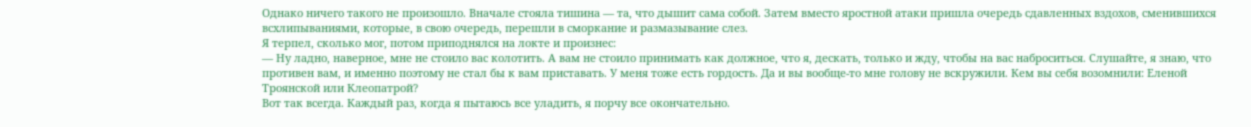Однако ничего такого не произошло. Вначале стояла тишина — та, что дышит сама собой. Затем вместо яростной атаки пришла очередь сдавленных вздохов, сменившихся всхлипываниями, которые, в свою очередь, перешли в сморкание и размазывание слез.
Я терпел, сколько мог, потом приподнялся на локте и произнес:
— Ну ладно, наверное, мне не стоило вас колотить. А вам не стоило принимать как должное, что я, дескать, только и жду, чтобы на вас наброситься. Слушайте, я знаю, что противен вам, и именно поэтому не стал бы к вам приставать. У меня тоже есть гордость. Да и вы вообще-то мне голову не вскружили. Кем вы себя возомнили: Еленой Троянской или Клеопатрой?
Вот так всегда. Каждый раз, когда я пытаюсь все уладить, я порчу все окончательно.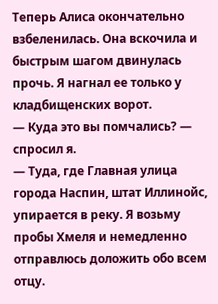Теперь Алиса окончательно взбеленилась. Она вскочила и быстрым шагом двинулась прочь. Я нагнал ее только у кладбищенских ворот.
— Куда это вы помчались? — спросил я.
— Туда, где Главная улица города Наспин, штат Иллинойс, упирается в реку. Я возьму пробы Хмеля и немедленно отправлюсь доложить обо всем отцу.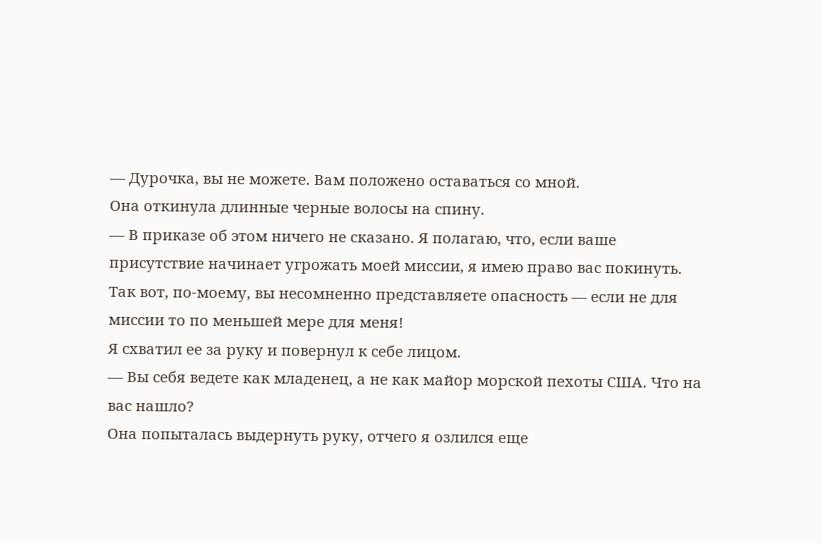— Дурочка, вы не можете. Вам положено оставаться со мной.
Она откинула длинные черные волосы на спину.
— В приказе об этом ничего не сказано. Я полагаю, что, если ваше присутствие начинает угрожать моей миссии, я имею право вас покинуть. Так вот, по-моему, вы несомненно представляете опасность — если не для миссии то по меньшей мере для меня!
Я схватил ее за руку и повернул к себе лицом.
— Вы себя ведете как младенец, а не как майор морской пехоты США. Что на вас нашло?
Она попыталась выдернуть руку, отчего я озлился еще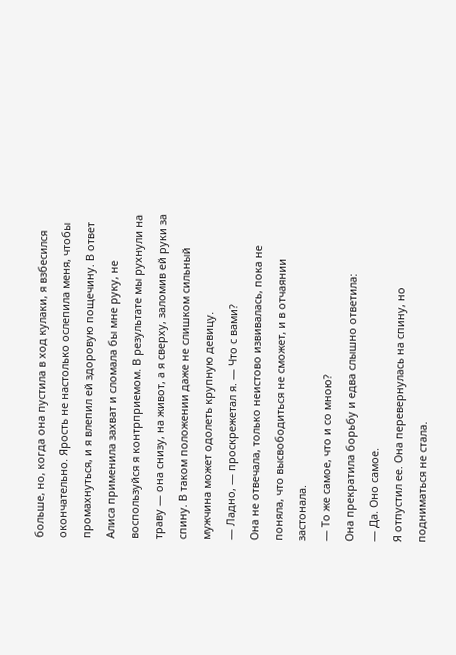больше, но, когда она пустила в ход кулаки, я взбесился окончательно. Ярость не настолько ослепила меня, чтобы промахнуться, и я влепил ей здоровую пощечину. В ответ Алиса применила захват и сломала бы мне руку, не воспользуйся я контрприемом. В результате мы рухнули на траву — она снизу, на живот, а я сверху, заломив ей руки за спину. В таком положении даже не слишком сильный мужчина может одолеть крупную девицу.
— Ладно, — проскрежетал я. — Что с вами?
Она не отвечала, только неистово извивалась, пока не поняла, что высвободиться не сможет, и в отчаянии застонала.
— То же самое, что и со мною?
Она прекратила борьбу и едва слышно ответила:
— Да. Оно самое.
Я отпустил ее. Она перевернулась на спину, но подниматься не стала.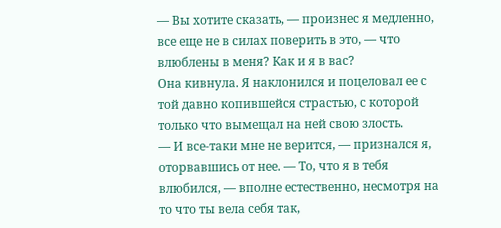— Вы хотите сказать, — произнес я медленно, все еще не в силах поверить в это, — что влюблены в меня? Как и я в вас?
Она кивнула. Я наклонился и поцеловал ее с той давно копившейся страстью, с которой только что вымещал на ней свою злость.
— И все-таки мне не верится, — признался я, оторвавшись от нее. — То, что я в тебя влюбился, — вполне естественно, несмотря на то что ты вела себя так,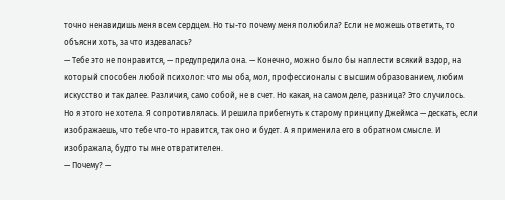точно ненавидишь меня всем сердцем. Но ты-то почему меня полюбила? Если не можешь ответить, то объясни хоть, за что издевалась?
— Тебе это не понравится, — предупредила она. — Конечно, можно было бы наплести всякий вздор, на который способен любой психолог: что мы оба, мол, профессионалы с высшим образованием, любим искусство и так далее. Различия, само собой, не в счет. Но какая, на самом деле, разница? Это случилось.
Но я этого не хотела. Я сопротивлялась. И решила прибегнуть к старому принципу Джеймса — дескать, если изображаешь, что тебе что-то нравится, так оно и будет. А я применила его в обратном смысле. И изображала, будто ты мне отвратителен.
— Почему? —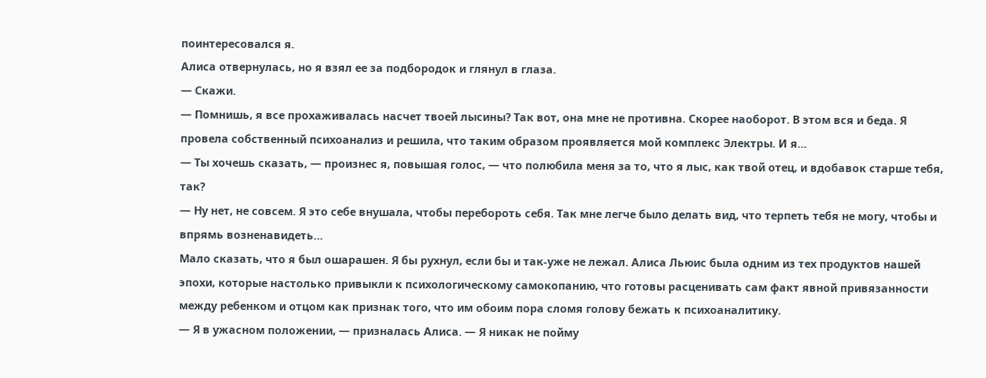поинтересовался я.
Алиса отвернулась, но я взял ее за подбородок и глянул в глаза.
— Скажи.
— Помнишь, я все прохаживалась насчет твоей лысины? Так вот, она мне не противна. Скорее наоборот. В этом вся и беда. Я провела собственный психоанализ и решила, что таким образом проявляется мой комплекс Электры. И я…
— Ты хочешь сказать, — произнес я, повышая голос, — что полюбила меня за то, что я лыс, как твой отец, и вдобавок старше тебя, так?
— Ну нет, не совсем. Я это себе внушала, чтобы перебороть себя. Так мне легче было делать вид, что терпеть тебя не могу, чтобы и впрямь возненавидеть…
Мало сказать, что я был ошарашен. Я бы рухнул, если бы и так-уже не лежал. Алиса Льюис была одним из тех продуктов нашей эпохи, которые настолько привыкли к психологическому самокопанию, что готовы расценивать сам факт явной привязанности между ребенком и отцом как признак того, что им обоим пора сломя голову бежать к психоаналитику.
— Я в ужасном положении, — призналась Алиса. — Я никак не пойму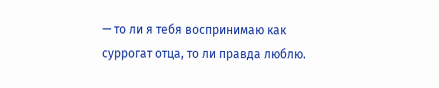— то ли я тебя воспринимаю как суррогат отца, то ли правда люблю.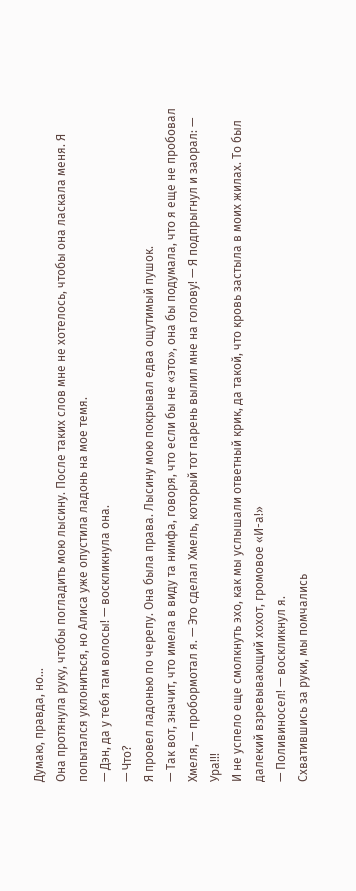Думаю, правда, но…
Она протянула руку, чтобы погладить мою лысину. После таких слов мне не хотелось, чтобы она ласкала меня. Я попытался уклониться, но Алиса уже опустила ладонь на мое темя.
— Дэн, да у тебя там волосы! — воскликнула она.
— Что?
Я провел ладонью по черепу. Она была права. Лысину мою покрывал едва ощутимый пушок.
— Так вот, значит, что имела в виду та нимфа, говоря, что если бы не «это», она бы подумала, что я еще не пробовал Хмеля, — пробормотал я. — Это сделал Хмель, который тот парень вылил мне на голову! — Я подпрыгнул и заорал: — Ура!!!
И не успело еще смолкнуть эхо, как мы услышали ответный крик, да такой, что кровь застыла в моих жилах. То был далекий взревывающий хохот, громовое «И-а!»
— Поливиносел! — воскликнул я.
Схватившись за руки, мы помчались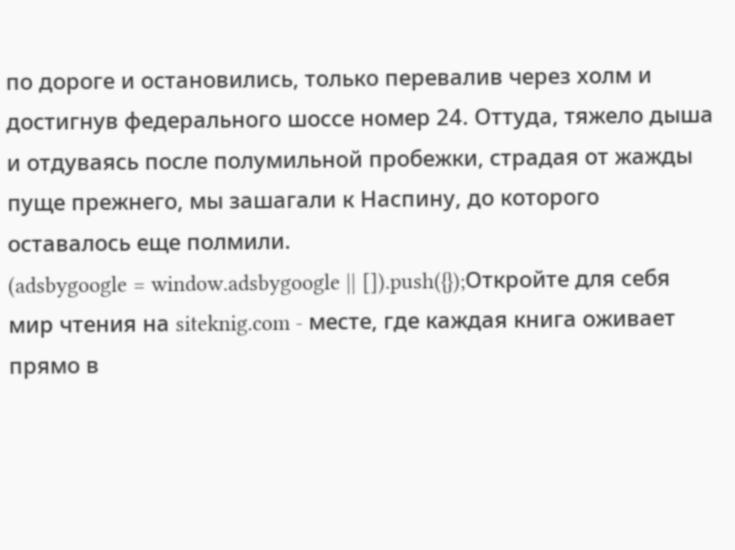по дороге и остановились, только перевалив через холм и достигнув федерального шоссе номер 24. Оттуда, тяжело дыша и отдуваясь после полумильной пробежки, страдая от жажды пуще прежнего, мы зашагали к Наспину, до которого оставалось еще полмили.
(adsbygoogle = window.adsbygoogle || []).push({});Откройте для себя мир чтения на siteknig.com - месте, где каждая книга оживает прямо в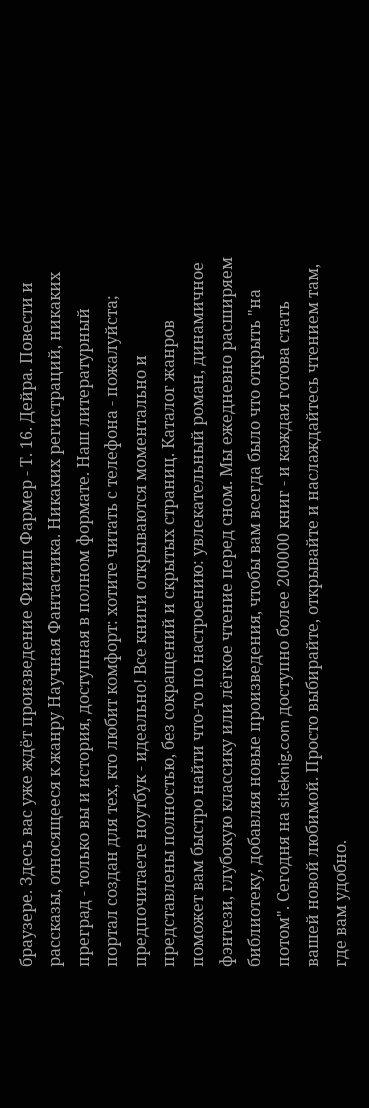браузере. Здесь вас уже ждёт произведение Филип Фармер - Т. 16. Дейра. Повести и рассказы, относящееся к жанру Научная Фантастика. Никаких регистраций, никаких преград - только вы и история, доступная в полном формате. Наш литературный портал создан для тех, кто любит комфорт: хотите читать с телефона - пожалуйста; предпочитаете ноутбук - идеально! Все книги открываются моментально и представлены полностью, без сокращений и скрытых страниц. Каталог жанров поможет вам быстро найти что-то по настроению: увлекательный роман, динамичное фэнтези, глубокую классику или лёгкое чтение перед сном. Мы ежедневно расширяем библиотеку, добавляя новые произведения, чтобы вам всегда было что открыть "на потом". Сегодня на siteknig.com доступно более 200000 книг - и каждая готова стать вашей новой любимой. Просто выбирайте, открывайте и наслаждайтесь чтением там, где вам удобно.